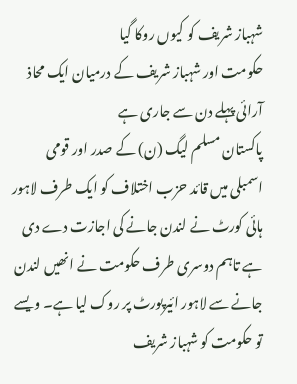شہباز شریف کو کیوں روکا گیا
حکومت اور شہباز شریف کے درمیان ایک محاذ آرائی پہلے دن سے جاری ہے
پاکستان مسلم لیگ (ن) کے صدر اور قومی اسمبلی میں قائد حزب اختلاف کو ایک طرف لاہور ہائی کورٹ نے لندن جانے کی اجازت دے دی ہے تاہم دوسری طرف حکومت نے انھیں لندن جانے سے لاہور ائیرپورٹ پر روک لیا ہے۔ ویسے تو حکومت کو شہباز شریف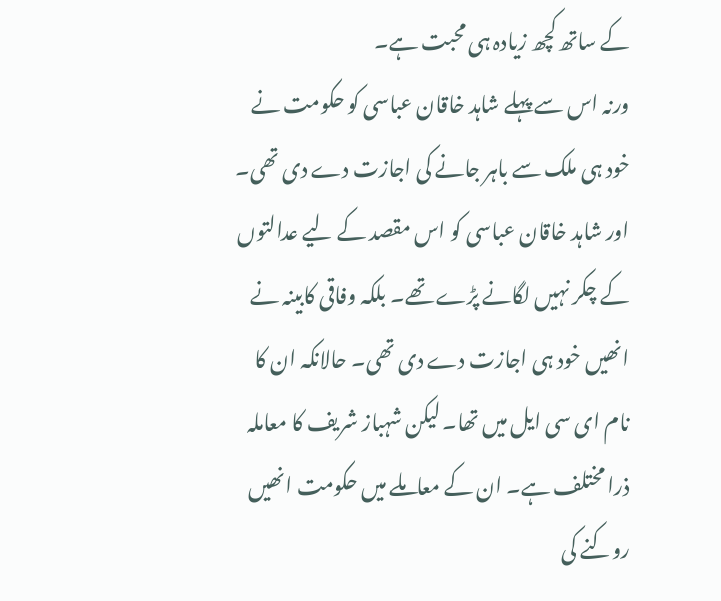کے ساتھ کچھ زیادہ ہی محبت ہے۔
ورنہ اس سے پہلے شاہد خاقان عباسی کو حکومت نے خود ہی ملک سے باہر جانے کی اجازت دے دی تھی۔ اور شاہد خاقان عباسی کو اس مقصد کے لیے عدالتوں کے چکر نہیں لگانے پڑے تھے۔ بلکہ وفاقی کابینہ نے انھیں خود ہی اجازت دے دی تھی۔ حالانکہ ان کا نام ای سی ایل میں تھا۔ لیکن شہباز شریف کا معاملہ ذرا مختلف ہے۔ ان کے معاملے میں حکومت انھیں روکنے کی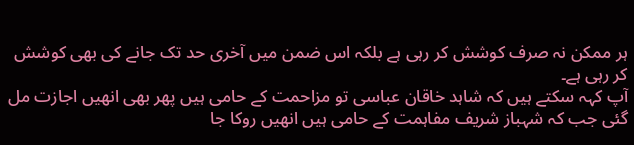ہر ممکن نہ صرف کوشش کر رہی ہے بلکہ اس ضمن میں آخری حد تک جانے کی بھی کوشش کر رہی ہے۔
آپ کہہ سکتے ہیں کہ شاہد خاقان عباسی تو مزاحمت کے حامی ہیں پھر بھی انھیں اجازت مل گئی جب کہ شہباز شریف مفاہمت کے حامی ہیں انھیں روکا جا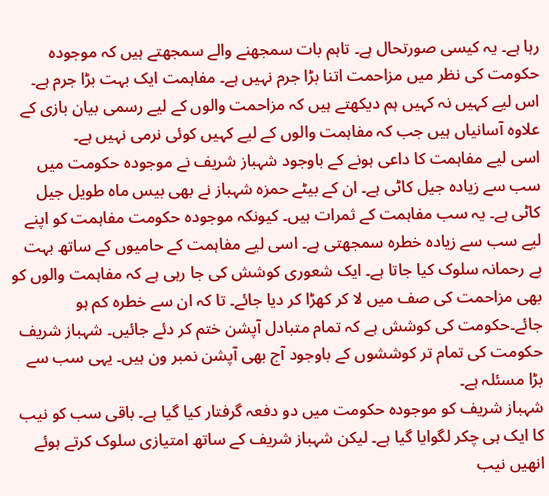رہا ہے۔ یہ کیسی صورتحال ہے۔ تاہم بات سمجھنے والے سمجھتے ہیں کہ موجودہ حکومت کی نظر میں مزاحمت اتنا بڑا جرم نہیں ہے۔ مفاہمت ایک بہت بڑا جرم ہے۔ اس لیے کہیں نہ کہیں ہم دیکھتے ہیں کہ مزاحمت والوں کے لیے رسمی بیان بازی کے علاوہ آسانیاں ہیں جب کہ مفاہمت والوں کے لیے کہیں کوئی نرمی نہیں ہے۔
اسی لیے مفاہمت کا داعی ہونے کے باوجود شہباز شریف نے موجودہ حکومت میں سب سے زیادہ جیل کاٹی ہے۔ ان کے بیٹے حمزہ شہباز نے بھی بیس ماہ طویل جیل کاٹی ہے۔ یہ سب مفاہمت کے ثمرات ہیں۔ کیونکہ موجودہ حکومت مفاہمت کو اپنے لیے سب سے زیادہ خطرہ سمجھتی ہے۔ اسی لیے مفاہمت کے حامیوں کے ساتھ بہت بے رحمانہ سلوک کیا جاتا ہے۔ ایک شعوری کوشش کی جا رہی ہے کہ مفاہمت والوں کو بھی مزاحمت کی صف میں لا کر کھڑا کر دیا جائے۔ تا کہ ان سے خطرہ کم ہو جائے۔حکومت کی کوشش ہے کہ تمام متبادل آپشن ختم کر دئے جائیں۔ شہباز شریف حکومت کی تمام تر کوششوں کے باوجود آج بھی آپشن نمبر ون ہیں۔ یہی سب سے بڑا مسئلہ ہے۔
شہباز شریف کو موجودہ حکومت میں دو دفعہ گرفتار کیا گیا ہے۔ باقی سب کو نیب کا ایک ہی چکر لگوایا گیا ہے۔ لیکن شہباز شریف کے ساتھ امتیازی سلوک کرتے ہوئے انھیں نیب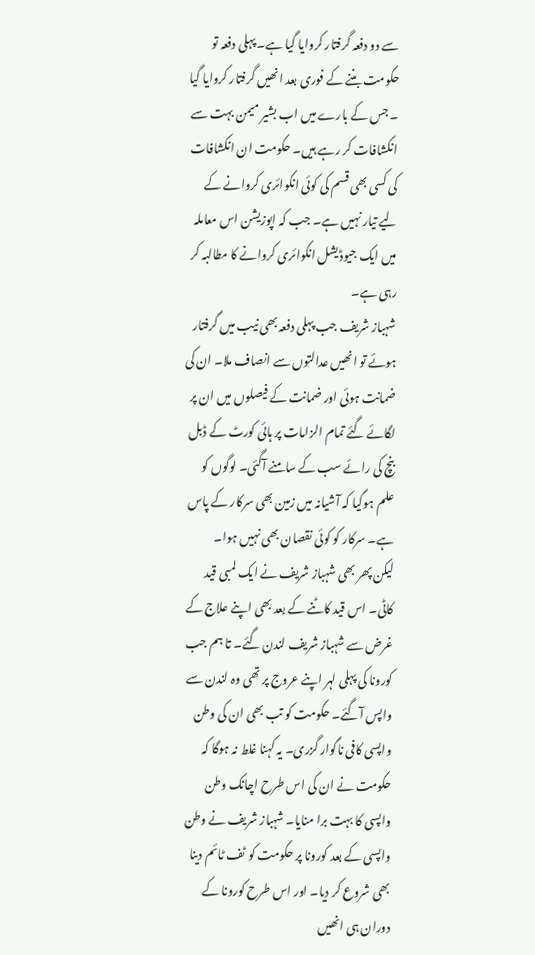سے دو دفعہ گرفتار کروایا گیا ہے۔ پہلی دفعہ تو حکومت بننے کے فوری بعد انھیں گرفتار کروایا گیا ۔ جس کے بارے میں اب بشیر میمن بہت سے انکشافات کر رہے ہیں۔ حکومت ان انکشافات کی کسی بھی قسم کی کوئی انکوائری کروانے کے لیے تیار نہیں ہے۔ جب کہ اپوزیشن اس معاملہ میں ایک جیوڈیشل انکوائری کروانے کا مطالبہ کر رہی ہے۔
شہباز شریف جب پہلی دفعہ بھی نیب میں گرفتار ہوئے تو انھیں عدالتوں سے انصاف ملا۔ ان کی ضمانت ہوئی اور ضمانت کے فیصلوں میں ان پر لگائے گئے تمام الزامات پر ہائی کورٹ کے ڈبل بنچ کی رائے سب کے سامنے آگئی۔ لوگوں کو علم ہوگیا کہ آشیانہ میں زمین بھی سرکار کے پاس ہے۔ سرکار کو کوئی نقصان بھی نہیں ہوا۔
لیکن پھر بھی شہباز شریف نے ایک لمبی قید کاٹی۔ اس قید کاٹنے کے بعد بھی اپنے علاج کے غرض سے شہباز شریف لندن گئے۔ تا ہم جب کورونا کی پہلی لہر اپنے عروج پر تھی وہ لندن سے واپس آگئے۔ حکومت کو تب بھی ان کی وطن واپسی کافی ناگوار گزری۔ یہ کہنا غلط نہ ہوگا کہ حکومت نے ان کی اس طرح اچانک وطن واپسی کا بہت برا منایا۔ شہباز شریف نے وطن واپسی کے بعد کورونا پر حکومت کو ٹف ٹائم دینا بھی شروع کر دیا۔ اور اس طرح کورونا کے دوران ہی انھیں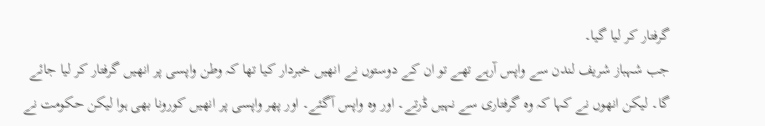گرفتار کر لیا گیا۔
جب شہباز شریف لندن سے واپس آرہے تھے تو ان کے دوستوں نے انھیں خبردار کیا تھا کہ وطن واپسی پر انھیں گرفتار کر لیا جائے گا۔ لیکن انھوں نے کہا کہ وہ گرفتاری سے نہیں ڈرتے۔ اور وہ واپس آگئے۔ اور پھر واپسی پر انھیں کورونا بھی ہوا لیکن حکومت نے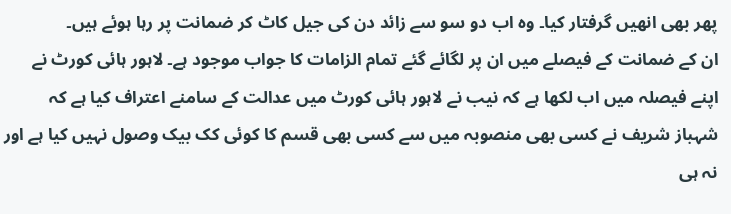پھر بھی انھیں گرفتار کیا۔ وہ اب دو سو سے زائد دن کی جیل کاٹ کر ضمانت پر رہا ہوئے ہیں۔
ان کے ضمانت کے فیصلے میں ان پر لگائے گئے تمام الزامات کا جواب موجود ہے۔ لاہور ہائی کورٹ نے اپنے فیصلہ میں اب لکھا ہے کہ نیب نے لاہور ہائی کورٹ میں عدالت کے سامنے اعتراف کیا ہے کہ شہباز شریف نے کسی بھی منصوبہ میں سے کسی بھی قسم کا کوئی کک بیک وصول نہیں کیا ہے اور نہ ہی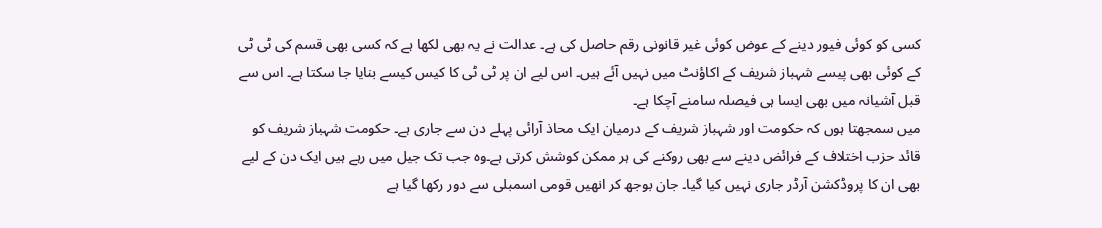کسی کو کوئی فیور دینے کے عوض کوئی غیر قانونی رقم حاصل کی ہے۔ عدالت نے یہ بھی لکھا ہے کہ کسی بھی قسم کی ٹی ٹی کے کوئی بھی پیسے شہباز شریف کے اکاؤنٹ میں نہیں آئے ہیں۔ اس لیے ان پر ٹی ٹی کا کیس کیسے بنایا جا سکتا ہے۔ اس سے قبل آشیانہ میں بھی ایسا ہی فیصلہ سامنے آچکا ہے۔
میں سمجھتا ہوں کہ حکومت اور شہباز شریف کے درمیان ایک محاذ آرائی پہلے دن سے جاری ہے۔ حکومت شہباز شریف کو قائد حزب اختلاف کے فرائض دینے سے بھی روکنے کی ہر ممکن کوشش کرتی ہے۔وہ جب تک جیل میں رہے ہیں ایک دن کے لیے بھی ان کا پروڈکشن آرڈر جاری نہیں کیا گیا۔ جان بوجھ کر انھیں قومی اسمبلی سے دور رکھا گیا ہے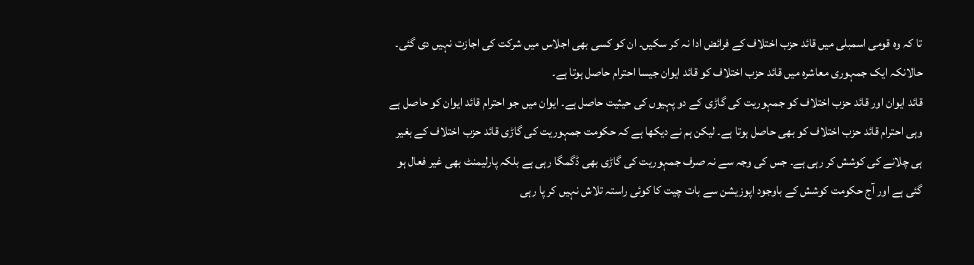تا کہ وہ قومی اسمبلی میں قائد حزب اختلاف کے فرائض ادا نہ کر سکیں۔ ان کو کسی بھی اجلاس میں شرکت کی اجازت نہیں دی گئی۔ حالانکہ ایک جمہوری معاشرہ میں قائد حزب اختلاف کو قائد ایوان جیسا احترام حاصل ہوتا ہے۔
قائد ایوان اور قائد حزب اختلاف کو جمہوریت کی گاڑی کے دو پہیوں کی حیثیت حاصل ہے۔ ایوان میں جو احترام قائد ایوان کو حاصل ہے وہی احترام قائد حزب اختلاف کو بھی حاصل ہوتا ہے۔ لیکن ہم نے دیکھا ہے کہ حکومت جمہوریت کی گاڑی قائد حزب اختلاف کے بغیر ہی چلانے کی کوشش کر رہی ہے۔ جس کی وجہ سے نہ صرف جمہوریت کی گاڑی بھی ڈگمگا رہی ہے بلکہ پارلیمنٹ بھی غیر فعال ہو گئی ہے اور آج حکومت کوشش کے باوجود اپوزیشن سے بات چیت کا کوئی راستہ تلاش نہیں کر پا رہی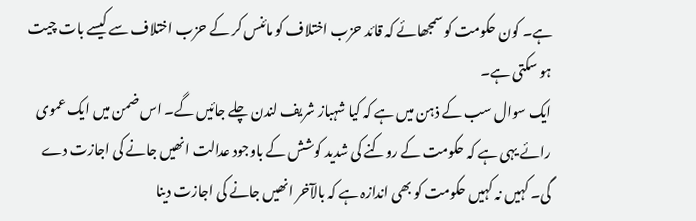ہے۔ کون حکومت کو سمجھائے کہ قائد حزب اختلاف کو مائنس کر کے حزب اختلاف سے کیسے بات چیت ہو سکتی ہے۔
ایک سوال سب کے ذہن میں ہے کہ کیا شہباز شریف لندن چلے جائیں گے۔ اس ضمن میں ایک عموی رائے یہی ہے کہ حکومت کے روکنے کی شدید کوشش کے باوجود عدالت انھیں جانے کی اجازت دے گی۔ کہیں نہ کہیں حکومت کو بھی اندازہ ہے کہ بالآخر انھیں جانے کی اجازت دینا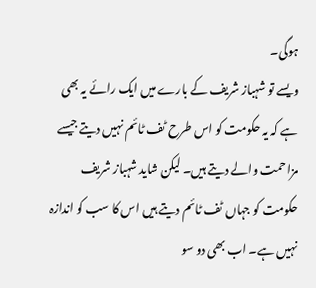ہوگی۔
ویسے تو شہباز شریف کے بارے میں ایک رائے یہ بھی ہے کہ یہ حکومت کو اس طرح ٹف ٹائم نہیں دیتے جیسے مزاحمت والے دیتے ہیں۔ لیکن شاید شہباز شریف حکومت کو جہاں ٹف ٹائم دیتے ہیں اس کا سب کو اندازہ نہیں ہے۔ اب بھی دو سو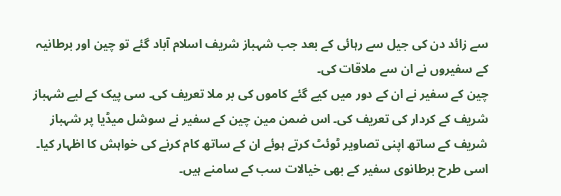سے زائد دن کی جیل سے رہائی کے بعد جب شہباز شریف اسلام آباد گئے تو چین اور برطانیہ کے سفیروں نے ان سے ملاقات کی۔
چین کے سفیر نے ان کے دور میں کیے گئے کاموں کی بر ملا تعریف کی۔ سی پیک کے لیے شہباز شریف کے کردار کی تعریف کی۔ اس ضمن مین چین کے سفیر نے سوشل میڈیا پر شہباز شریف کے ساتھ اپنی تصاویر ٹوئٹ کرتے ہوئے ان کے ساتھ کام کرنے کی خواہش کا اظہار کیا۔
اسی طرح برطانوی سفیر کے بھی خیالات سب کے سامنے ہیں۔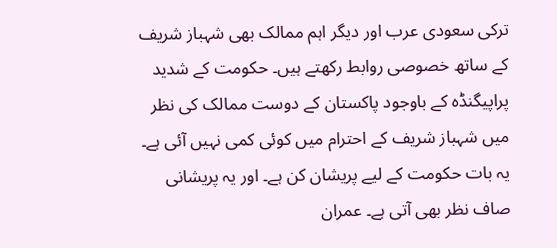ترکی سعودی عرب اور دیگر اہم ممالک بھی شہباز شریف کے ساتھ خصوصی روابط رکھتے ہیں۔ حکومت کے شدید پراپیگنڈہ کے باوجود پاکستان کے دوست ممالک کی نظر میں شہباز شریف کے احترام میں کوئی کمی نہیں آئی ہے۔ یہ بات حکومت کے لیے پریشان کن ہے۔ اور یہ پریشانی صاف نظر بھی آتی ہے۔ عمران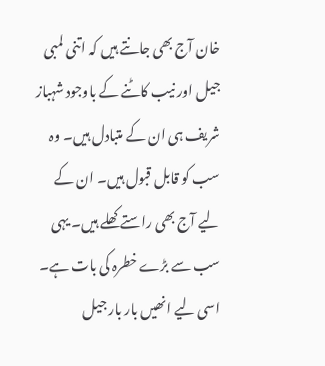خان آج بھی جانتے ہیں کہ اتنی لمبی جیل اور نیب کاٹنے کے باوجود شہباز شریف ہی ان کے متبادل ہیں۔ وہ سب کو قابل قبول ہیں۔ ان کے لیے آج بھی راستے کھلے ہیں۔ یہی سب سے بڑے خطرہ کی بات ہے۔ اسی لیے انھیں بار بار جیل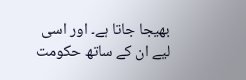بھیجا جاتا ہے۔ اور اسی لیے ان کے ساتھ حکومت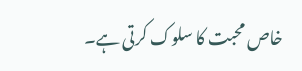خاص محبت کا سلوک کرتی ہے۔